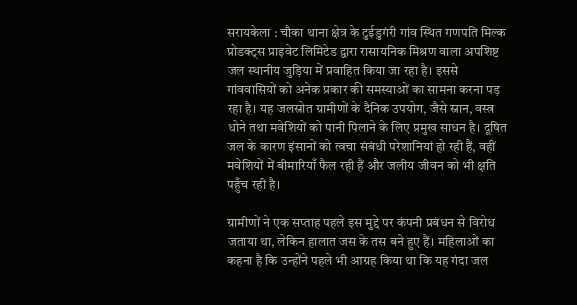सरायकेला : चौका थाना क्षेत्र के टुईडुगंरी गांव स्थित गणपति मिल्क प्रोडक्ट्स प्राइवेट लिमिटेड द्वारा रासायनिक मिश्रण वाला अपशिष्ट जल स्थानीय जुड़िया में प्रवाहित किया जा रहा है। इससे गांववासियों को अनेक प्रकार की समस्याओं का सामना करना पड़ रहा है। यह जलस्रोत ग्रामीणों के दैनिक उपयोग, जैसे स्नान, वस्त्र धोने तथा मवेशियों को पानी पिलाने के लिए प्रमुख साधन है। दूषित जल के कारण इंसानों को त्वचा संबंधी परेशानियां हो रही हैं, वहीं मवेशियों में बीमारियाँ फैल रही हैं और जलीय जीवन को भी क्षति पहुँच रही है।

ग्रामीणों ने एक सप्ताह पहले इस मुद्दे पर कंपनी प्रबंधन से विरोध जताया था, लेकिन हालात जस के तस बने हुए हैं। महिलाओं का कहना है कि उन्होंने पहले भी आग्रह किया था कि यह गंदा जल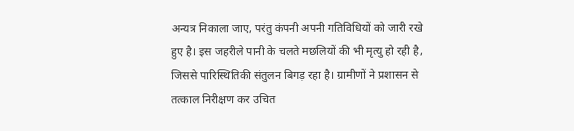अन्यत्र निकाला जाए, परंतु कंपनी अपनी गतिविधियों को जारी रखे हुए है। इस जहरीले पानी के चलते मछलियों की भी मृत्यु हो रही है, जिससे पारिस्थितिकी संतुलन बिगड़ रहा है। ग्रामीणों ने प्रशासन से तत्काल निरीक्षण कर उचित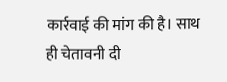कार्रवाई की मांग की है। साथ ही चेतावनी दी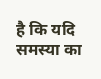है कि यदि समस्या का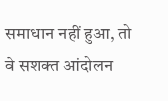समाधान नहीं हुआ, तो वे सशक्त आंदोलन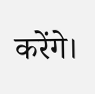करेंगे।